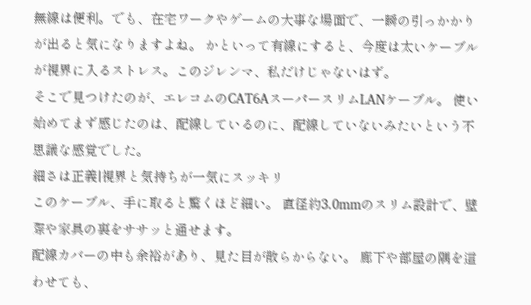無線は便利。でも、在宅ワークやゲームの大事な場面で、一瞬の引っかかりが出ると気になりますよね。 かといって有線にすると、今度は太いケーブルが視界に入るストレス。このジレンマ、私だけじゃないはず。
そこで見つけたのが、エレコムのCAT6AスーパースリムLANケーブル。 使い始めてまず感じたのは、配線しているのに、配線していないみたいという不思議な感覚でした。
細さは正義|視界と気持ちが一気にスッキリ
このケーブル、手に取ると驚くほど細い。 直径約3.0mmのスリム設計で、壁際や家具の裏をササッと通せます。
配線カバーの中も余裕があり、見た目が散らからない。 廊下や部屋の隅を這わせても、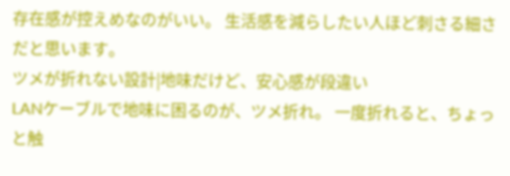存在感が控えめなのがいい。 生活感を減らしたい人ほど刺さる細さだと思います。
ツメが折れない設計|地味だけど、安心感が段違い
LANケーブルで地味に困るのが、ツメ折れ。 一度折れると、ちょっと触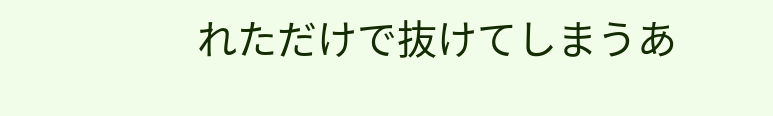れただけで抜けてしまうあ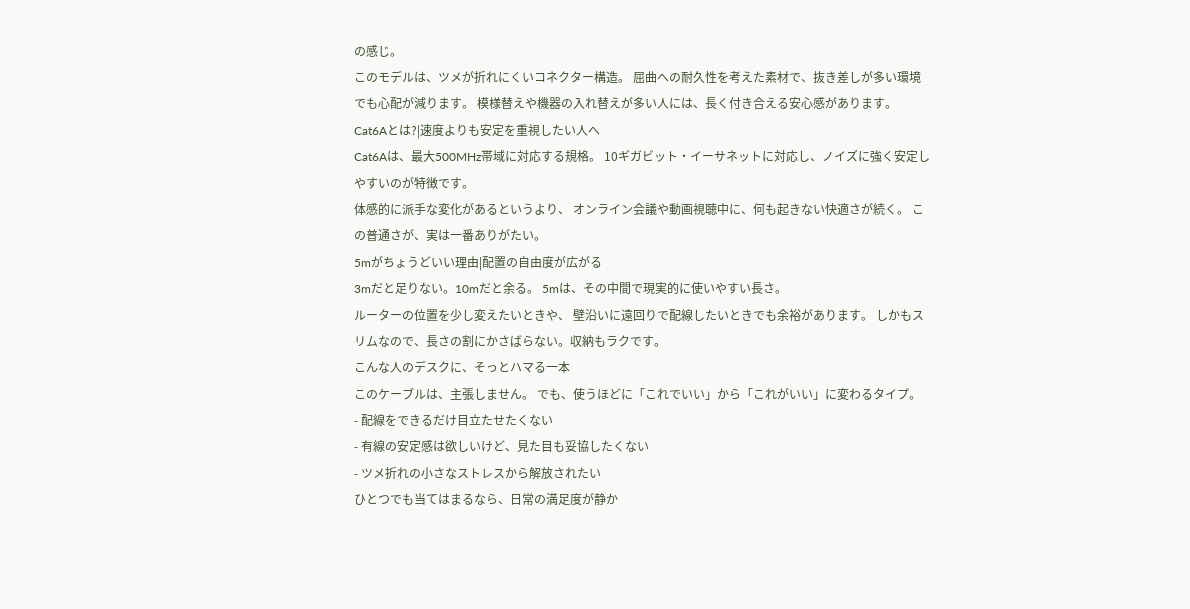の感じ。
このモデルは、ツメが折れにくいコネクター構造。 屈曲への耐久性を考えた素材で、抜き差しが多い環境でも心配が減ります。 模様替えや機器の入れ替えが多い人には、長く付き合える安心感があります。
Cat6Aとは?|速度よりも安定を重視したい人へ
Cat6Aは、最大500MHz帯域に対応する規格。 10ギガビット・イーサネットに対応し、ノイズに強く安定しやすいのが特徴です。
体感的に派手な変化があるというより、 オンライン会議や動画視聴中に、何も起きない快適さが続く。 この普通さが、実は一番ありがたい。
5mがちょうどいい理由|配置の自由度が広がる
3mだと足りない。10mだと余る。 5mは、その中間で現実的に使いやすい長さ。
ルーターの位置を少し変えたいときや、 壁沿いに遠回りで配線したいときでも余裕があります。 しかもスリムなので、長さの割にかさばらない。収納もラクです。
こんな人のデスクに、そっとハマる一本
このケーブルは、主張しません。 でも、使うほどに「これでいい」から「これがいい」に変わるタイプ。
- 配線をできるだけ目立たせたくない
- 有線の安定感は欲しいけど、見た目も妥協したくない
- ツメ折れの小さなストレスから解放されたい
ひとつでも当てはまるなら、日常の満足度が静か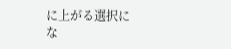に上がる選択にな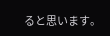ると思います。